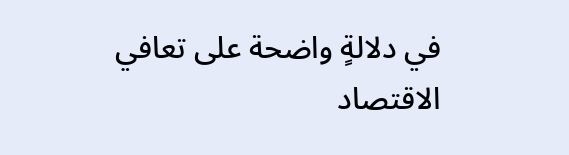في دلالةٍ واضحة على تعافي الاقتصاد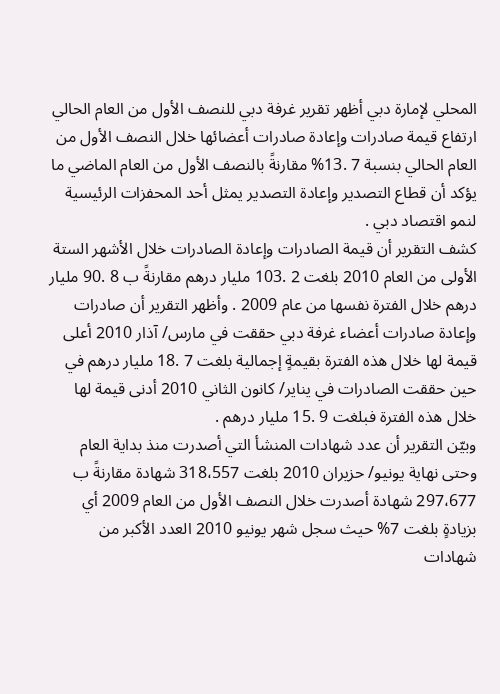المحلي لإمارة دبي أظهر تقرير غرفة دبي للنصف الأول من العام الحالي ارتفاع قيمة صادرات وإعادة صادرات أعضائها خلال النصف الأول من العام الحالي بنسبة 7 .13% مقارنةً بالنصف الأول من العام الماضي ما يؤكد أن قطاع التصدير وإعادة التصدير يمثل أحد المحفزات الرئيسية لنمو اقتصاد دبي .
كشف التقرير أن قيمة الصادرات وإعادة الصادرات خلال الأشهر الستة الأولى من العام 2010 بلغت 2 .103 مليار درهم مقارنةً ب 8 .90 مليار درهم خلال الفترة نفسها من عام 2009 . وأظهر التقرير أن صادرات وإعادة صادرات أعضاء غرفة دبي حققت في مارس/ آذار 2010 أعلى قيمة لها خلال هذه الفترة بقيمةٍ إجمالية بلغت 7 .18 مليار درهم في حين حققت الصادرات في يناير/ كانون الثاني 2010 أدنى قيمة لها خلال هذه الفترة فبلغت 9 .15 مليار درهم .
وبيّن التقرير أن عدد شهادات المنشأ التي أصدرت منذ بداية العام وحتى نهاية يونيو/ حزيران 2010 بلغت 318،557 شهادة مقارنةً ب 297،677 شهادة أصدرت خلال النصف الأول من العام 2009 أي بزيادةٍ بلغت 7% حيث سجل شهر يونيو 2010 العدد الأكبر من شهادات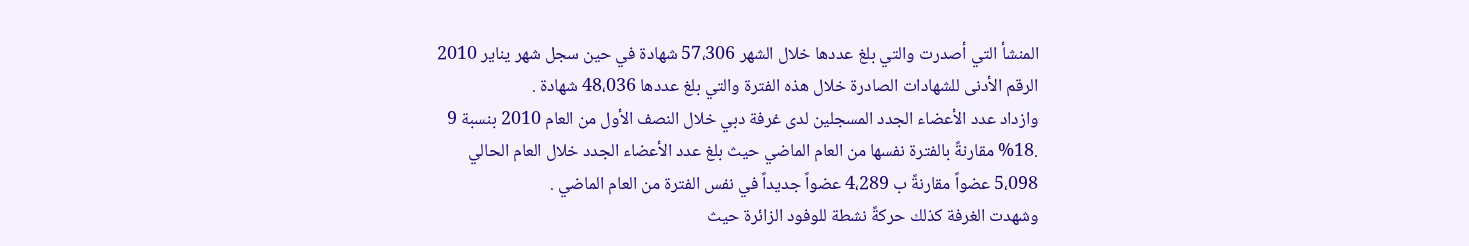المنشأ التي أصدرت والتي بلغ عددها خلال الشهر 57،306 شهادة في حين سجل شهر يناير 2010 الرقم الأدنى للشهادات الصادرة خلال هذه الفترة والتي بلغ عددها 48،036 شهادة .
وازداد عدد الأعضاء الجدد المسجلين لدى غرفة دبي خلال النصف الأول من العام 2010 بنسبة 9 .18% مقارنةً بالفترة نفسها من العام الماضي حيث بلغ عدد الأعضاء الجدد خلال العام الحالي 5،098 عضواً مقارنةً ب 4،289 عضواً جديداً في نفس الفترة من العام الماضي .
وشهدت الغرفة كذلك حركةً نشطة للوفود الزائرة حيث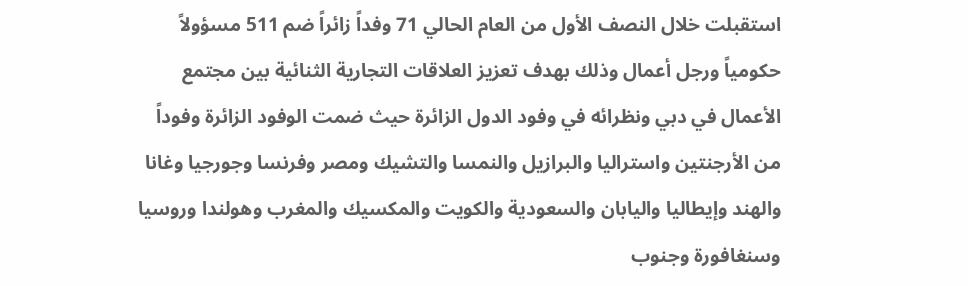استقبلت خلال النصف الأول من العام الحالي 71 وفداً زائراً ضم 511 مسؤولاً حكومياً ورجل أعمال وذلك بهدف تعزيز العلاقات التجارية الثنائية بين مجتمع الأعمال في دبي ونظرائه في وفود الدول الزائرة حيث ضمت الوفود الزائرة وفوداً من الأرجنتين واستراليا والبرازيل والنمسا والتشيك ومصر وفرنسا وجورجيا وغانا والهند وإيطاليا واليابان والسعودية والكويت والمكسيك والمغرب وهولندا وروسيا وسنغافورة وجنوب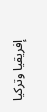إفريقيا وتركيا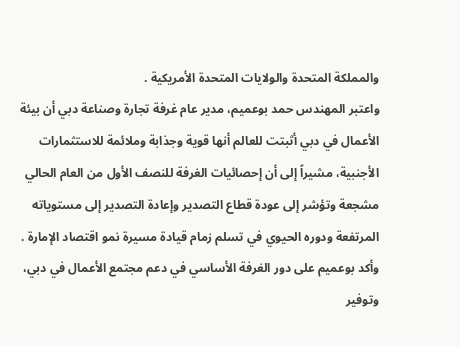والمملكة المتحدة والولايات المتحدة الأمريكية .
واعتبر المهندس حمد بوعميم، مدير عام غرفة تجارة وصناعة دبي أن بيئة الأعمال في دبي أثبتت للعالم أنها قوية وجذابة وملائمة للاستثمارات الأجنبية، مشيراً إلى أن إحصائيات الغرفة للنصف الأول من العام الحالي مشجعة وتؤشر إلى عودة قطاع التصدير وإعادة التصدير إلى مستوياته المرتفعة ودوره الحيوي في تسلم زمام قيادة مسيرة نمو اقتصاد الإمارة .
وأكد بوعميم على دور الغرفة الأساسي في دعم مجتمع الأعمال في دبي، وتوفير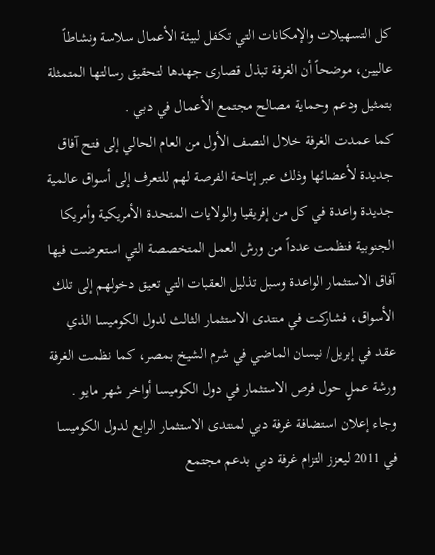كل التسهيلات والإمكانات التي تكفل لبيئة الأعمال سلاسة ونشاطاً عاليين، موضحاً أن الغرفة تبذل قصارى جهدها لتحقيق رسالتها المتمثلة بتمثيل ودعم وحماية مصالح مجتمع الأعمال في دبي .
كما عمدت الغرفة خلال النصف الأول من العام الحالي إلى فتح آفاق جديدة لأعضائها وذلك عبر إتاحة الفرصة لهم للتعرف إلى أسواق عالمية جديدة واعدة في كل من إفريقيا والولايات المتحدة الأمريكية وأمريكا الجنوبية فنظمت عدداً من ورش العمل المتخصصة التي استعرضت فيها آفاق الاستثمار الواعدة وسبل تذليل العقبات التي تعيق دخولهم إلى تلك الأسواق، فشاركت في منتدى الاستثمار الثالث لدول الكوميسا الذي عقد في إبريل/ نيسان الماضي في شرم الشيخ بمصر، كما نظمت الغرفة ورشة عملٍ حول فرص الاستثمار في دول الكوميسا أواخر شهر مايو . وجاء إعلان استضافة غرفة دبي لمنتدى الاستثمار الرابع لدول الكوميسا في 2011 ليعزز التزام غرفة دبي بدعم مجتمع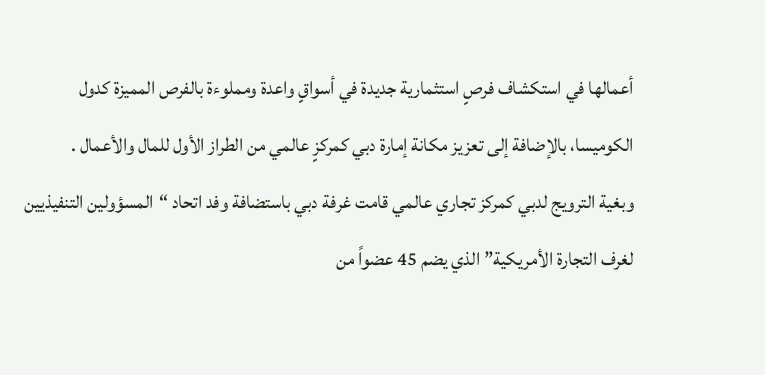أعمالها في استكشاف فرصٍ استثمارية جديدة في أسواقٍ واعدة ومملوءة بالفرص المميزة كدول الكوميسا، بالإضافة إلى تعزيز مكانة إمارة دبي كمركزٍ عالمي من الطراز الأول للمال والأعمال .
وبغية الترويج لدبي كمركز تجاري عالمي قامت غرفة دبي باستضافة وفد اتحاد “المسؤولين التنفيذيين لغرف التجارة الأمريكية” الذي يضم 45 عضواً من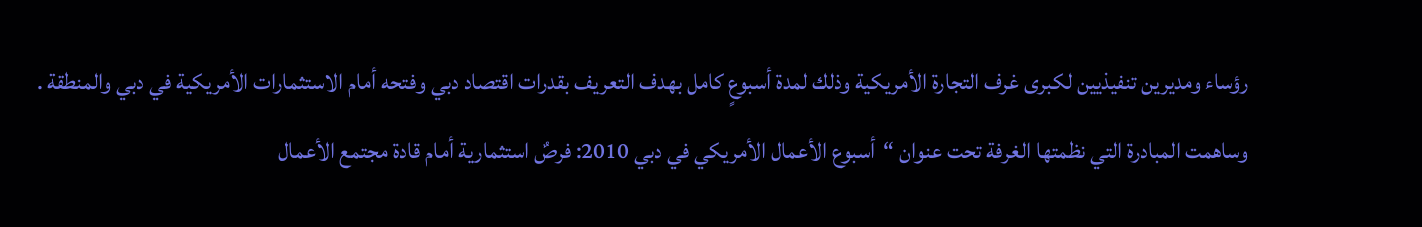رؤساء ومديرين تنفيذيين لكبرى غرف التجارة الأمريكية وذلك لمدة أسبوعٍ كامل بهدف التعريف بقدرات اقتصاد دبي وفتحه أمام الاستثمارات الأمريكية في دبي والمنطقة .
وساهمت المبادرة التي نظمتها الغرفة تحت عنوان “أسبوع الأعمال الأمريكي في دبي 2010: فرصٌ استثمارية أمام قادة مجتمع الأعمال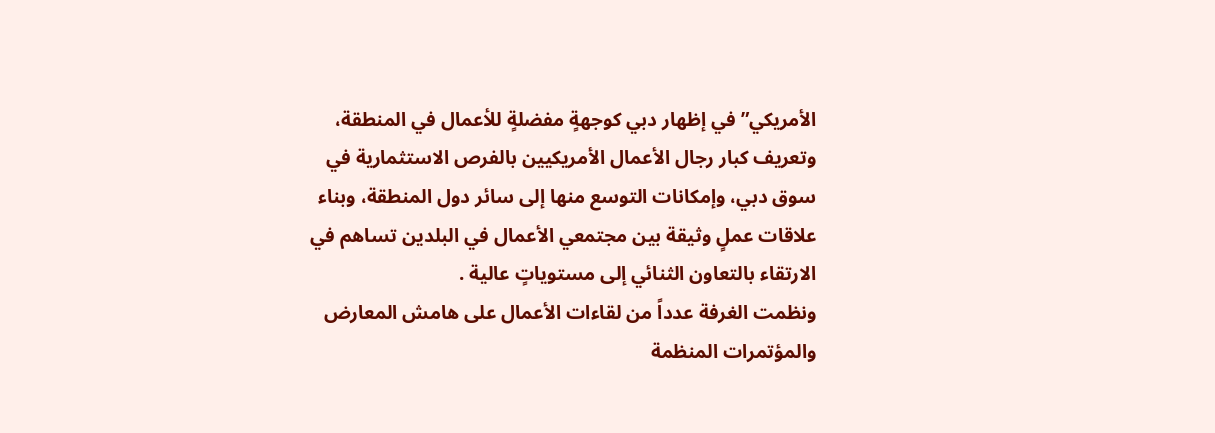الأمريكي” في إظهار دبي كوجهةٍ مفضلةٍ للأعمال في المنطقة، وتعريف كبار رجال الأعمال الأمريكيين بالفرص الاستثمارية في سوق دبي، وإمكانات التوسع منها إلى سائر دول المنطقة، وبناء علاقات عملٍ وثيقة بين مجتمعي الأعمال في البلدين تساهم في الارتقاء بالتعاون الثنائي إلى مستوياتٍ عالية .
ونظمت الغرفة عدداً من لقاءات الأعمال على هامش المعارض والمؤتمرات المنظمة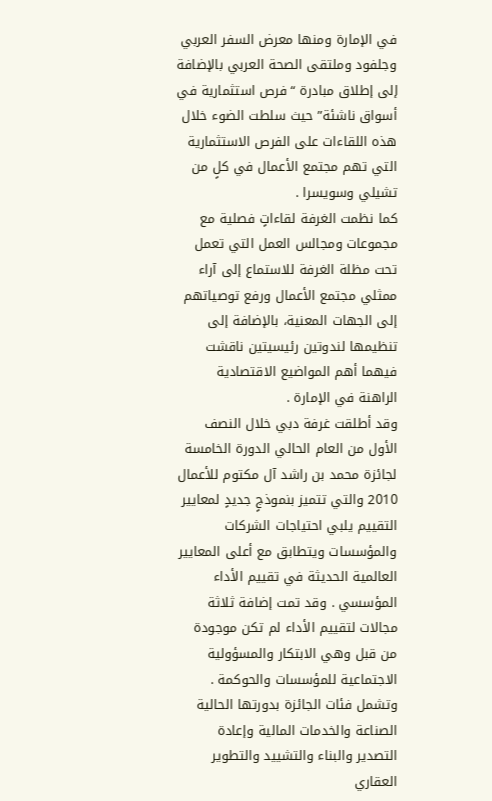في الإمارة ومنها معرض السفر العربي وجلفود وملتقى الصحة العربي بالإضافة إلى إطلاق مبادرة “فرص استثمارية في أسواق ناشئة” حيث سلطت الضوء خلال هذه اللقاءات على الفرص الاستثمارية التي تهم مجتمع الأعمال في كلٍ من تشيلي وسويسرا .
كما نظمت الغرفة لقاءاتٍ فصلية مع مجموعات ومجالس العمل التي تعمل تحت مظلة الغرفة للاستماع إلى آراء ممثلي مجتمع الأعمال ورفع توصياتهم إلى الجهات المعنية، بالإضافة إلى تنظيمها لندوتين رئيسيتين ناقشت فيهما أهم المواضيع الاقتصادية الراهنة في الإمارة .
وقد أطلقت غرفة دبي خلال النصف الأول من العام الحالي الدورة الخامسة لجائزة محمد بن راشد آل مكتوم للأعمال 2010 والتي تتميز بنموذجٍ جديدٍ لمعايير التقييم يلبي احتياجات الشركات والمؤسسات ويتطابق مع أعلى المعايير العالمية الحديثة في تقييم الأداء المؤسسي . وقد تمت إضافة ثلاثة مجالات لتقييم الأداء لم تكن موجودة من قبل وهي الابتكار والمسؤولية الاجتماعية للمؤسسات والحوكمة .
وتشمل فئات الجائزة بدورتها الحالية الصناعة والخدمات المالية وإعادة التصدير والبناء والتشييد والتطوير العقاري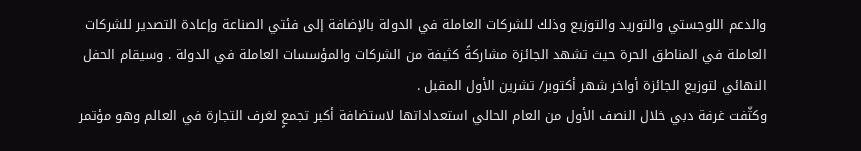والدعم اللوجستي والتوريد والتوزيع وذلك للشركات العاملة في الدولة بالإضافة إلى فئتي الصناعة وإعادة التصدير للشركات العاملة في المناطق الحرة حيث تشهد الجائزة مشاركةً كثيفة من الشركات والمؤسسات العاملة في الدولة . وسيقام الحفل النهائي لتوزيع الجائزة أواخر شهر أكتوبر/ تشرين الأول المقبل .
وكثّفت غرفة دبي خلال النصف الأول من العام الحالي استعداداتها لاستضافة أكبر تجمعٍ لغرف التجارة في العالم وهو مؤتمر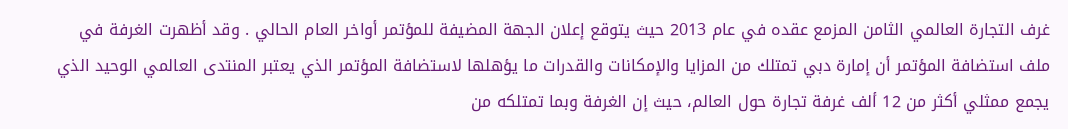غرف التجارة العالمي الثامن المزمع عقده في عام 2013 حيث يتوقع إعلان الجهة المضيفة للمؤتمر أواخر العام الحالي . وقد أظهرت الغرفة في ملف استضافة المؤتمر أن إمارة دبي تمتلك من المزايا والإمكانات والقدرات ما يؤهلها لاستضافة المؤتمر الذي يعتبر المنتدى العالمي الوحيد الذي يجمع ممثلي أكثر من 12 ألف غرفة تجارة حول العالم، حيث إن الغرفة وبما تمتلكه من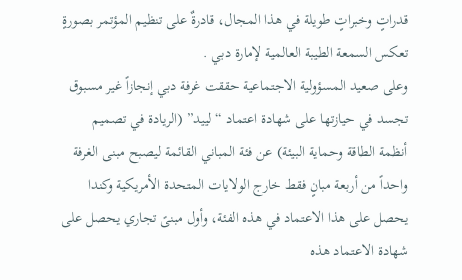قدراتٍ وخبراتٍ طويلة في هذا المجال، قادرةٌ على تنظيم المؤتمر بصورةٍ تعكس السمعة الطيبة العالمية لإمارة دبي .
وعلى صعيد المسؤولية الاجتماعية حققت غرفة دبي إنجازاً غير مسبوق تجسد في حيازتها على شهادة اعتماد “لييد” (الريادة في تصميم أنظمة الطاقة وحماية البيئة) عن فئة المباني القائمة ليصبح مبنى الغرفة واحداً من أربعة مبانٍ فقط خارج الولايات المتحدة الأمريكية وكندا يحصل على هذا الاعتماد في هذه الفئة، وأول مبنىً تجاري يحصل على شهادة الاعتماد هذه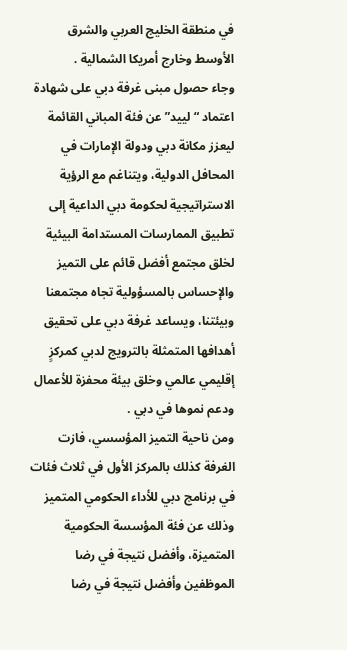في منطقة الخليج العربي والشرق الأوسط وخارج أمريكا الشمالية .
وجاء حصول مبنى غرفة دبي على شهادة اعتماد “لييد” عن فئة المباني القائمة ليعزز مكانة دبي ودولة الإمارات في المحافل الدولية، ويتناغم مع الرؤية الاستراتيجية لحكومة دبي الداعية إلى تطبيق الممارسات المستدامة البيئية لخلق مجتمع أفضل قائم على التميز والإحساس بالمسؤولية تجاه مجتمعنا وبيئتنا، ويساعد غرفة دبي على تحقيق أهدافها المتمثلة بالترويج لدبي كمركزٍ إقليمي عالمي وخلق بيئة محفزة للأعمال ودعم نموها في دبي .
ومن ناحية التميز المؤسسي، فازت الغرفة كذلك بالمركز الأول في ثلاث فئات في برنامج دبي للأداء الحكومي المتميز وذلك عن فئة المؤسسة الحكومية المتميزة، وأفضل نتيجة في رضا الموظفين وأفضل نتيجة في رضا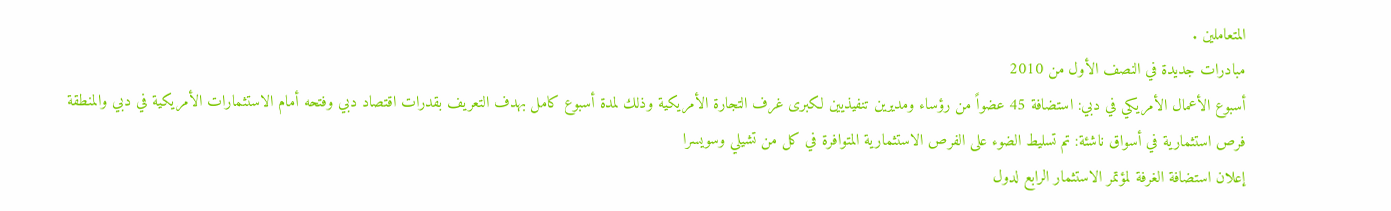المتعاملين .
مبادرات جديدة في النصف الأول من 2010
أسبوع الأعمال الأمريكي في دبي: استضافة 45 عضواً من رؤساء ومديرين تنفيذيين لكبرى غرف التجارة الأمريكية وذلك لمدة أسبوع كامل بهدف التعريف بقدرات اقتصاد دبي وفتحه أمام الاستثمارات الأمريكية في دبي والمنطقة
فرص استثمارية في أسواق ناشئة: تم تسليط الضوء على الفرص الاستثمارية المتوافرة في كل من تشيلي وسويسرا
إعلان استضافة الغرفة لمؤتمر الاستثمار الرابع لدول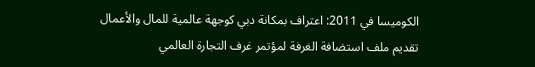الكوميسا في 2011: اعتراف بمكانة دبي كوجهة عالمية للمال والأعمال
تقديم ملف استضافة الغرفة لمؤتمر غرف التجارة العالمي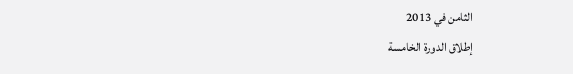الثامن في 2013
إطلاق الدورة الخامسة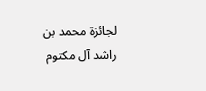لجائزة محمد بن راشد آل مكتوم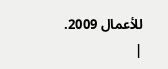للأعمال 2009.
|